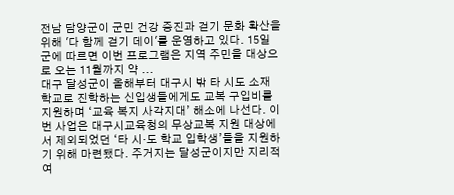전남 담양군이 군민 건강 증진과 걷기 문화 확산을 위해 '다 함께 걷기 데이'를 운영하고 있다. 15일 군에 따르면 이번 프로그램은 지역 주민을 대상으로 오는 11월까지 약 ...
대구 달성군이 올해부터 대구시 밖 타 시도 소재 학교로 진학하는 신입생들에게도 교복 구입비를 지원하며 ‘교육 복지 사각지대’ 해소에 나선다. 이번 사업은 대구시교육청의 무상교복 지원 대상에서 제외되었던 ‘타 시·도 학교 입학생’들을 지원하기 위해 마련됐다. 주거지는 달성군이지만 지리적 여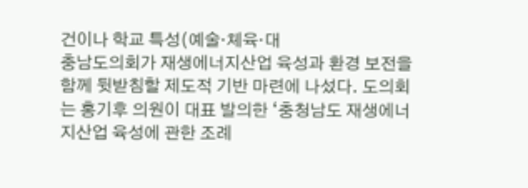건이나 학교 특성(예술·체육·대
충남도의회가 재생에너지산업 육성과 환경 보전을 함께 뒷받침할 제도적 기반 마련에 나섰다. 도의회는 홍기후 의원이 대표 발의한 ‘충청남도 재생에너지산업 육성에 관한 조례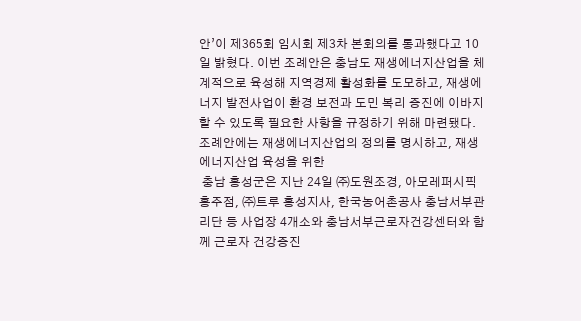안’이 제365회 임시회 제3차 본회의를 통과했다고 10일 밝혔다. 이번 조례안은 충남도 재생에너지산업을 체계적으로 육성해 지역경제 활성화를 도모하고, 재생에너지 발전사업이 환경 보전과 도민 복리 증진에 이바지할 수 있도록 필요한 사항을 규정하기 위해 마련됐다. 조례안에는 재생에너지산업의 정의를 명시하고, 재생에너지산업 육성을 위한
 충남 홍성군은 지난 24일 ㈜도원조경, 아모레퍼시픽 홍주점, ㈜트루 홍성지사, 한국농어촌공사 충남서부관리단 등 사업장 4개소와 충남서부근로자건강센터와 함께 근로자 건강증진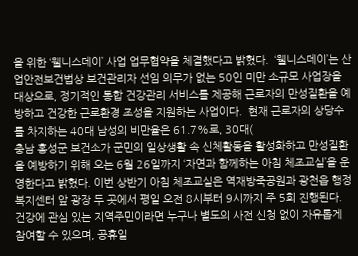을 위한 ‘웰니스데이’ 사업 업무협약을 체결했다고 밝혔다.  ‘웰니스데이’는 산업안전보건법상 보건관리자 선임 의무가 없는 50인 미만 소규모 사업장을 대상으로, 정기적인 통합 건강관리 서비스를 제공해 근로자의 만성질환을 예방하고 건강한 근로환경 조성을 지원하는 사업이다.  현재 근로자의 상당수를 차지하는 40대 남성의 비만율은 61.7%로, 30대(
충남 홍성군 보건소가 군민의 일상생활 속 신체활동을 활성화하고 만성질환을 예방하기 위해 오는 6월 26일까지 ‘자연과 함께하는 아침 체조교실’을 운영한다고 밝혔다. 이번 상반기 아침 체조교실은 역재방죽공원과 광천읍 행정복지센터 앞 광장 두 곳에서 평일 오전 8시부터 9시까지 주 5회 진행된다. 건강에 관심 있는 지역주민이라면 누구나 별도의 사전 신청 없이 자유롭게 참여할 수 있으며, 공휴일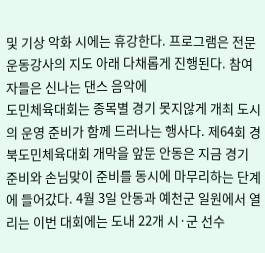및 기상 악화 시에는 휴강한다. 프로그램은 전문 운동강사의 지도 아래 다채롭게 진행된다. 참여자들은 신나는 댄스 음악에
도민체육대회는 종목별 경기 못지않게 개최 도시의 운영 준비가 함께 드러나는 행사다. 제64회 경북도민체육대회 개막을 앞둔 안동은 지금 경기 준비와 손님맞이 준비를 동시에 마무리하는 단계에 들어갔다. 4월 3일 안동과 예천군 일원에서 열리는 이번 대회에는 도내 22개 시·군 선수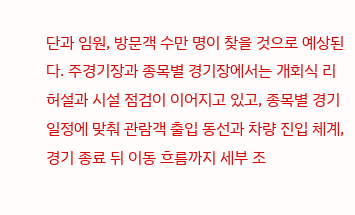단과 임원, 방문객 수만 명이 찾을 것으로 예상된다. 주경기장과 종목별 경기장에서는 개회식 리허설과 시설 점검이 이어지고 있고, 종목별 경기 일정에 맞춰 관람객 출입 동선과 차량 진입 체계, 경기 종료 뒤 이동 흐름까지 세부 조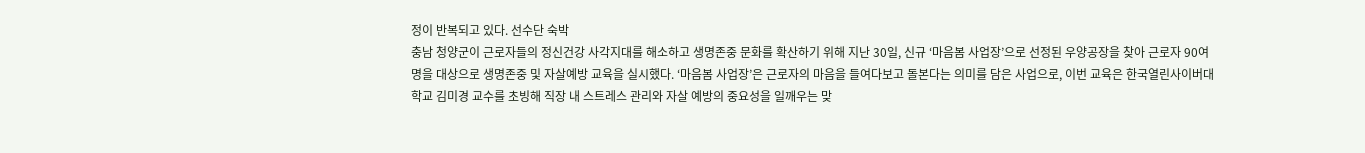정이 반복되고 있다. 선수단 숙박
충남 청양군이 근로자들의 정신건강 사각지대를 해소하고 생명존중 문화를 확산하기 위해 지난 30일, 신규 ‘마음봄 사업장’으로 선정된 우양공장을 찾아 근로자 90여 명을 대상으로 생명존중 및 자살예방 교육을 실시했다. ‘마음봄 사업장’은 근로자의 마음을 들여다보고 돌본다는 의미를 담은 사업으로, 이번 교육은 한국열린사이버대학교 김미경 교수를 초빙해 직장 내 스트레스 관리와 자살 예방의 중요성을 일깨우는 맞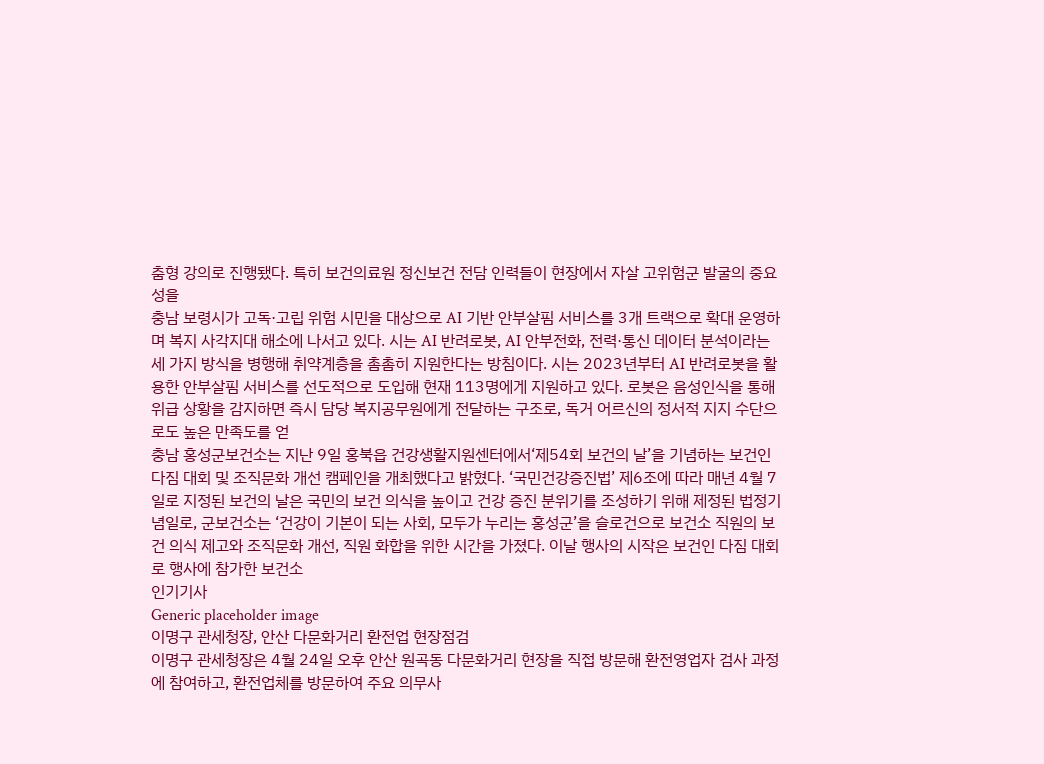춤형 강의로 진행됐다. 특히 보건의료원 정신보건 전담 인력들이 현장에서 자살 고위험군 발굴의 중요성을
충남 보령시가 고독·고립 위험 시민을 대상으로 AI 기반 안부살핌 서비스를 3개 트랙으로 확대 운영하며 복지 사각지대 해소에 나서고 있다. 시는 AI 반려로봇, AI 안부전화, 전력·통신 데이터 분석이라는 세 가지 방식을 병행해 취약계층을 촘촘히 지원한다는 방침이다. 시는 2023년부터 AI 반려로봇을 활용한 안부살핌 서비스를 선도적으로 도입해 현재 113명에게 지원하고 있다. 로봇은 음성인식을 통해 위급 상황을 감지하면 즉시 담당 복지공무원에게 전달하는 구조로, 독거 어르신의 정서적 지지 수단으로도 높은 만족도를 얻
충남 홍성군보건소는 지난 9일 홍북읍 건강생활지원센터에서‘제54회 보건의 날’을 기념하는 보건인 다짐 대회 및 조직문화 개선 캠페인을 개최했다고 밝혔다. ‘국민건강증진법’ 제6조에 따라 매년 4월 7일로 지정된 보건의 날은 국민의 보건 의식을 높이고 건강 증진 분위기를 조성하기 위해 제정된 법정기념일로, 군보건소는 ‘건강이 기본이 되는 사회, 모두가 누리는 홍성군’을 슬로건으로 보건소 직원의 보건 의식 제고와 조직문화 개선, 직원 화합을 위한 시간을 가졌다. 이날 행사의 시작은 보건인 다짐 대회로 행사에 참가한 보건소
인기기사
Generic placeholder image
이명구 관세청장, 안산 다문화거리 환전업 현장점검
이명구 관세청장은 4월 24일 오후 안산 원곡동 다문화거리 현장을 직접 방문해 환전영업자 검사 과정에 참여하고, 환전업체를 방문하여 주요 의무사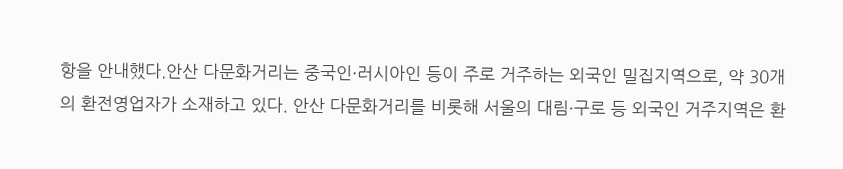항을 안내했다.안산 다문화거리는 중국인·러시아인 등이 주로 거주하는 외국인 밀집지역으로, 약 30개의 환전영업자가 소재하고 있다. 안산 다문화거리를 비롯해 서울의 대림·구로 등 외국인 거주지역은 환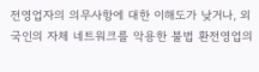전영업자의 의무사항에 대한 이해도가 낮거나, 외국인의 자체 네트워크를 악용한 불법 환전영업의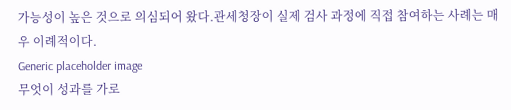가능성이 높은 것으로 의심되어 왔다.관세청장이 실제 검사 과정에 직접 참여하는 사례는 매우 이례적이다.
Generic placeholder image
무엇이 성과를 가로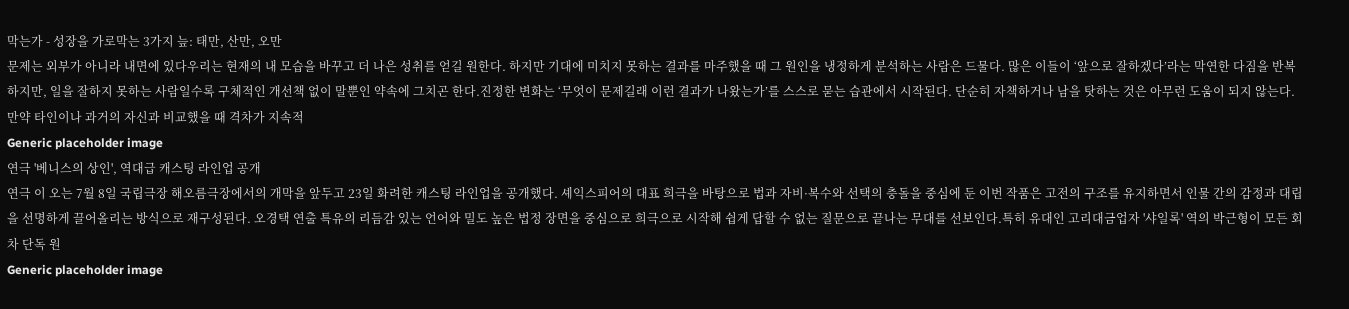막는가 - 성장을 가로막는 3가지 늪: 태만, 산만, 오만
문제는 외부가 아니라 내면에 있다우리는 현재의 내 모습을 바꾸고 더 나은 성취를 얻길 원한다. 하지만 기대에 미치지 못하는 결과를 마주했을 때 그 원인을 냉정하게 분석하는 사람은 드물다. 많은 이들이 ‘앞으로 잘하겠다’라는 막연한 다짐을 반복하지만, 일을 잘하지 못하는 사람일수록 구체적인 개선책 없이 말뿐인 약속에 그치곤 한다.진정한 변화는 ‘무엇이 문제길래 이런 결과가 나왔는가’를 스스로 묻는 습관에서 시작된다. 단순히 자책하거나 남을 탓하는 것은 아무런 도움이 되지 않는다. 만약 타인이나 과거의 자신과 비교했을 때 격차가 지속적
Generic placeholder image
연극 '베니스의 상인', 역대급 캐스팅 라인업 공개
연극 이 오는 7월 8일 국립극장 해오름극장에서의 개막을 앞두고 23일 화려한 캐스팅 라인업을 공개했다. 셰익스피어의 대표 희극을 바탕으로 법과 자비·복수와 선택의 충돌을 중심에 둔 이번 작품은 고전의 구조를 유지하면서 인물 간의 감정과 대립을 선명하게 끌어올리는 방식으로 재구성된다. 오경택 연출 특유의 리듬감 있는 언어와 밀도 높은 법정 장면을 중심으로 희극으로 시작해 쉽게 답할 수 없는 질문으로 끝나는 무대를 선보인다.특히 유대인 고리대금업자 '샤일록' 역의 박근형이 모든 회차 단독 원
Generic placeholder image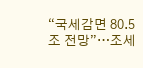“국세감면 80.5조 전망”…조세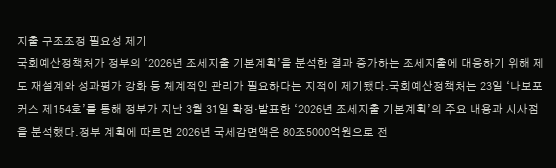지출 구조조정 필요성 제기
국회예산정책처가 정부의 ‘2026년 조세지출 기본계획’을 분석한 결과 증가하는 조세지출에 대응하기 위해 제도 재설계와 성과평가 강화 등 체계적인 관리가 필요하다는 지적이 제기됐다.국회예산정책처는 23일 ‘나보포커스 제154호’를 통해 정부가 지난 3월 31일 확정·발표한 ‘2026년 조세지출 기본계획’의 주요 내용과 시사점을 분석했다.정부 계획에 따르면 2026년 국세감면액은 80조5000억원으로 전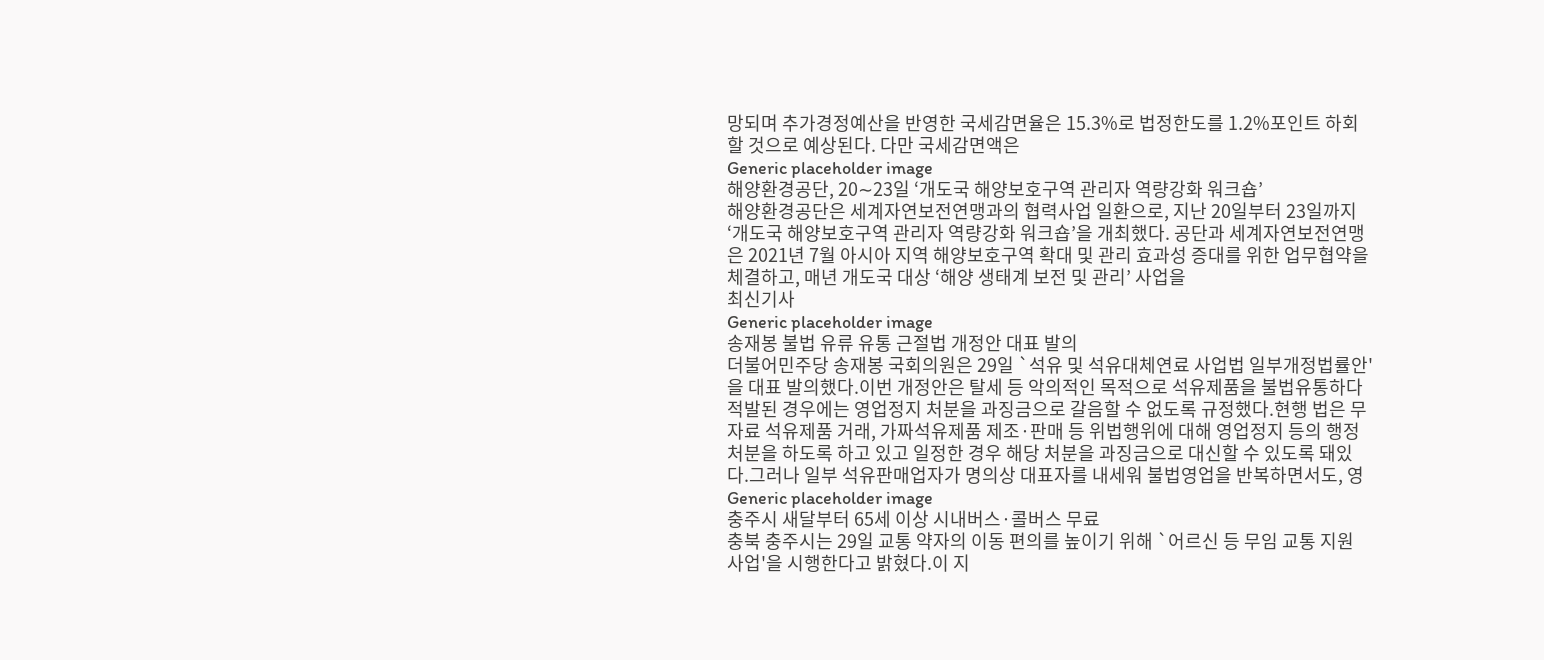망되며 추가경정예산을 반영한 국세감면율은 15.3%로 법정한도를 1.2%포인트 하회할 것으로 예상된다. 다만 국세감면액은
Generic placeholder image
해양환경공단, 20∼23일 ‘개도국 해양보호구역 관리자 역량강화 워크숍’
해양환경공단은 세계자연보전연맹과의 협력사업 일환으로, 지난 20일부터 23일까지 ‘개도국 해양보호구역 관리자 역량강화 워크숍’을 개최했다. 공단과 세계자연보전연맹은 2021년 7월 아시아 지역 해양보호구역 확대 및 관리 효과성 증대를 위한 업무협약을 체결하고, 매년 개도국 대상 ‘해양 생태계 보전 및 관리’ 사업을
최신기사
Generic placeholder image
송재봉 불법 유류 유통 근절법 개정안 대표 발의
더불어민주당 송재봉 국회의원은 29일 `석유 및 석유대체연료 사업법 일부개정법률안'을 대표 발의했다.이번 개정안은 탈세 등 악의적인 목적으로 석유제품을 불법유통하다 적발된 경우에는 영업정지 처분을 과징금으로 갈음할 수 없도록 규정했다.현행 법은 무자료 석유제품 거래, 가짜석유제품 제조·판매 등 위법행위에 대해 영업정지 등의 행정처분을 하도록 하고 있고 일정한 경우 해당 처분을 과징금으로 대신할 수 있도록 돼있다.그러나 일부 석유판매업자가 명의상 대표자를 내세워 불법영업을 반복하면서도, 영
Generic placeholder image
충주시 새달부터 65세 이상 시내버스·콜버스 무료
충북 충주시는 29일 교통 약자의 이동 편의를 높이기 위해 `어르신 등 무임 교통 지원 사업'을 시행한다고 밝혔다.이 지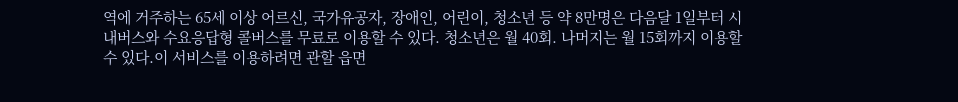역에 거주하는 65세 이상 어르신, 국가유공자, 장애인, 어린이, 청소년 등 약 8만명은 다음달 1일부터 시내버스와 수요응답형 콜버스를 무료로 이용할 수 있다. 청소년은 월 40회. 나머지는 월 15회까지 이용할 수 있다.이 서비스를 이용하려면 관할 읍면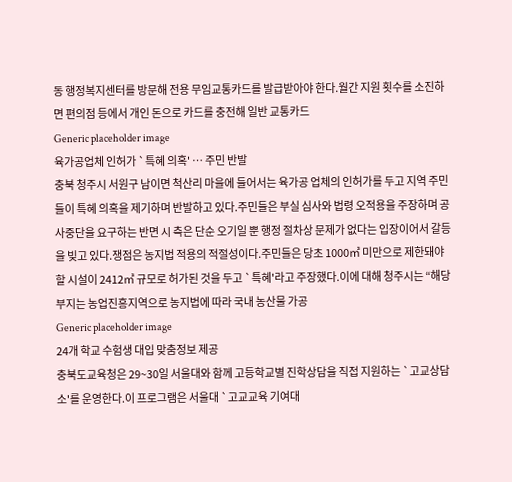동 행정복지센터를 방문해 전용 무임교통카드를 발급받아야 한다.월간 지원 횟수를 소진하면 편의점 등에서 개인 돈으로 카드를 충전해 일반 교통카드
Generic placeholder image
육가공업체 인허가 `특혜 의혹' … 주민 반발
충북 청주시 서원구 남이면 척산리 마을에 들어서는 육가공 업체의 인허가를 두고 지역 주민들이 특혜 의혹을 제기하며 반발하고 있다.주민들은 부실 심사와 법령 오적용을 주장하며 공사중단을 요구하는 반면 시 측은 단순 오기일 뿐 행정 절차상 문제가 없다는 입장이어서 갈등을 빚고 있다.쟁점은 농지법 적용의 적절성이다.주민들은 당초 1000㎡ 미만으로 제한돼야 할 시설이 2412㎡ 규모로 허가된 것을 두고 `특혜'라고 주장했다.이에 대해 청주시는 “해당 부지는 농업진흥지역으로 농지법에 따라 국내 농산물 가공
Generic placeholder image
24개 학교 수험생 대입 맞춤정보 제공
충북도교육청은 29~30일 서울대와 함께 고등학교별 진학상담을 직접 지원하는 `고교상담소'를 운영한다.이 프로그램은 서울대 `고교교육 기여대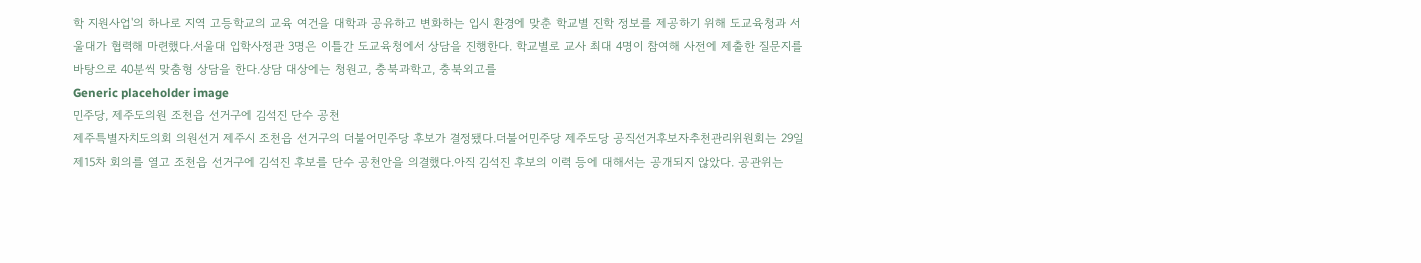학 지원사업'의 하나로 지역 고등학교의 교육 여건을 대학과 공유하고 변화하는 입시 환경에 맞춘 학교별 진학 정보를 제공하기 위해 도교육청과 서울대가 협력해 마련했다.서울대 입학사정관 3명은 이틀간 도교육청에서 상담을 진행한다. 학교별로 교사 최대 4명이 참여해 사전에 제출한 질문지를 바탕으로 40분씩 맞춤형 상담을 한다.상담 대상에는 청원고, 충북과학고, 충북외고를
Generic placeholder image
민주당, 제주도의원 조천읍 선거구에 김석진 단수 공천
제주특별자치도의회 의원선거 제주시 조천읍 선거구의 더불어민주당 후보가 결정됐다.더불어민주당 제주도당 공직선거후보자추천관리위원회는 29일 제15차 회의를 열고 조천읍 선거구에 김석진 후보를 단수 공천안을 의결했다.아직 김석진 후보의 이력 등에 대해서는 공개되지 않았다. 공관위는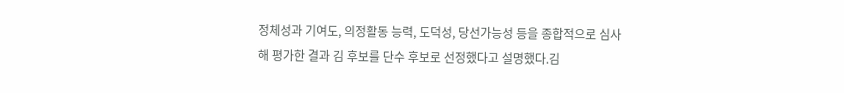정체성과 기여도, 의정활동 능력, 도덕성, 당선가능성 등을 종합적으로 심사해 평가한 결과 김 후보를 단수 후보로 선정했다고 설명했다.김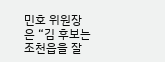민호 위원장은 “김 후보는 조천읍을 잘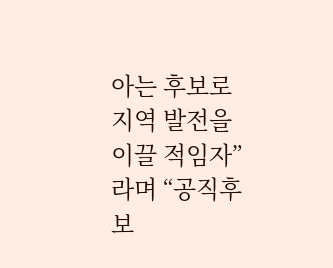아는 후보로 지역 발전을 이끌 적임자”라며 “공직후보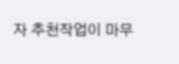자 추천작업이 마무